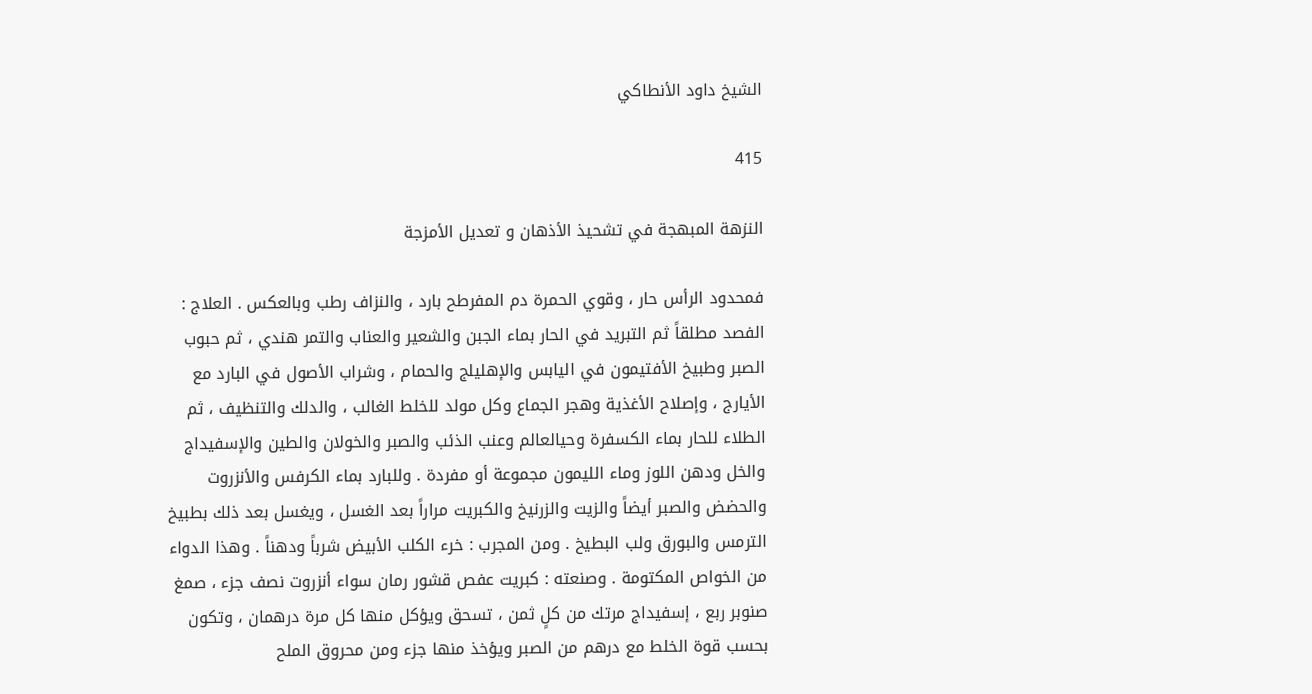الشيخ داود الأنطاكي

415

النزهة المبهجة في تشحيذ الأذهان و تعديل الأمزجة

فمحدود الرأس حار ، وقوي الحمرة دم المفرطح بارد ، والنزاف رطب وبالعكس . العلاج : الفصد مطلقاً ثم التبريد في الحار بماء الجبن والشعير والعناب والتمر هندي ، ثم حبوب الصبر وطبيخ الأفتيمون في اليابس والإهليلج والحمام ، وشراب الأصول في البارد مع الأيارج ، وإصلاح الأغذية وهجر الجماع وكل مولد للخلط الغالب ، والدلك والتنظيف ، ثم الطلاء للحار بماء الكسفرة وحيالعالم وعنب الذئب والصبر والخولان والطين والإسفيداج والخل ودهن اللوز وماء الليمون مجموعة أو مفردة . وللبارد بماء الكرفس والأنزروت والحضض والصبر أيضاً والزيت والزرنيخ والكبريت مراراً بعد الغسل ، ويغسل بعد ذلك بطبيخ الترمس والبورق ولب البطيخ . ومن المجرب : خرء الكلب الأبيض شرباً ودهناً . وهذا الدواء من الخواص المكتومة . وصنعته : كبريت عفص قشور رمان سواء أنزروت نصف جزء ، صمغ صنوبر ربع ، إسفيداج مرتك من كلٍ ثمن ، تسحق ويؤكل منها كل مرة درهمان ، وتكون بحسب قوة الخلط مع درهم من الصبر ويؤخذ منها جزء ومن محروق الملح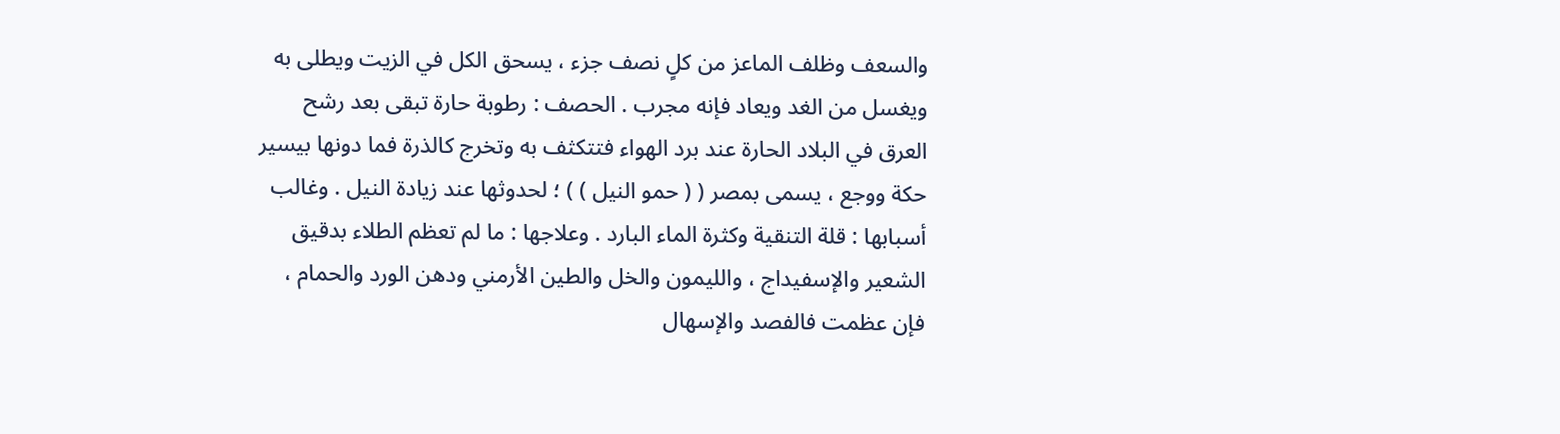والسعف وظلف الماعز من كلٍ نصف جزء ، يسحق الكل في الزيت ويطلى به ويغسل من الغد ويعاد فإنه مجرب . الحصف : رطوبة حارة تبقى بعد رشح العرق في البلاد الحارة عند برد الهواء فتتكثف به وتخرج كالذرة فما دونها بيسير حكة ووجع ، يسمى بمصر ( ( حمو النيل ) ) ؛ لحدوثها عند زيادة النيل . وغالب أسبابها : قلة التنقية وكثرة الماء البارد . وعلاجها : ما لم تعظم الطلاء بدقيق الشعير والإسفيداج ، والليمون والخل والطين الأرمني ودهن الورد والحمام ، فإن عظمت فالفصد والإسهال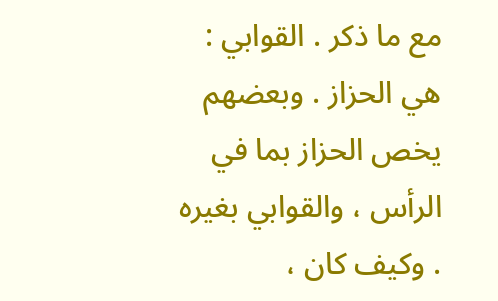مع ما ذكر . القوابي : هي الحزاز . وبعضهم يخص الحزاز بما في الرأس ، والقوابي بغيره . وكيف كان ،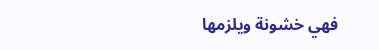فهي خشونة ويلزمها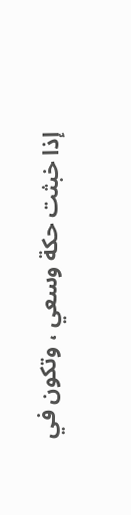إذا خبثت حكة وسعي ، وتكون في